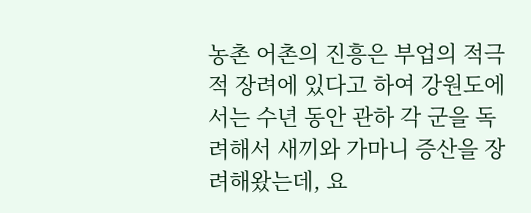농촌 어촌의 진흥은 부업의 적극적 장려에 있다고 하여 강원도에서는 수년 동안 관하 각 군을 독려해서 새끼와 가마니 증산을 장려해왔는데, 요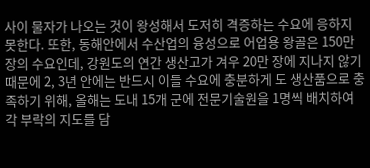사이 물자가 나오는 것이 왕성해서 도저히 격증하는 수요에 응하지 못한다. 또한, 동해안에서 수산업의 융성으로 어업용 왕골은 150만 장의 수요인데, 강원도의 연간 생산고가 겨우 20만 장에 지나지 않기 때문에 2, 3년 안에는 반드시 이들 수요에 충분하게 도 생산품으로 충족하기 위해, 올해는 도내 15개 군에 전문기술원을 1명씩 배치하여 각 부락의 지도를 담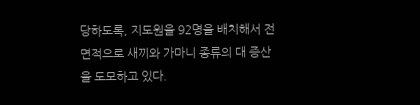당하도록, 지도원을 92명을 배치해서 전면적으로 새끼와 가마니 종류의 대 증산을 도모하고 있다.